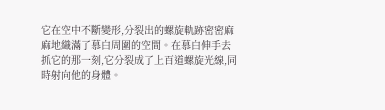它在空中不斷變形,分裂出的螺旋軌跡密密麻麻地織滿了慕白周圍的空間。在慕白伸手去抓它的那一刻,它分裂成了上百道螺旋光線,同時射向他的身體。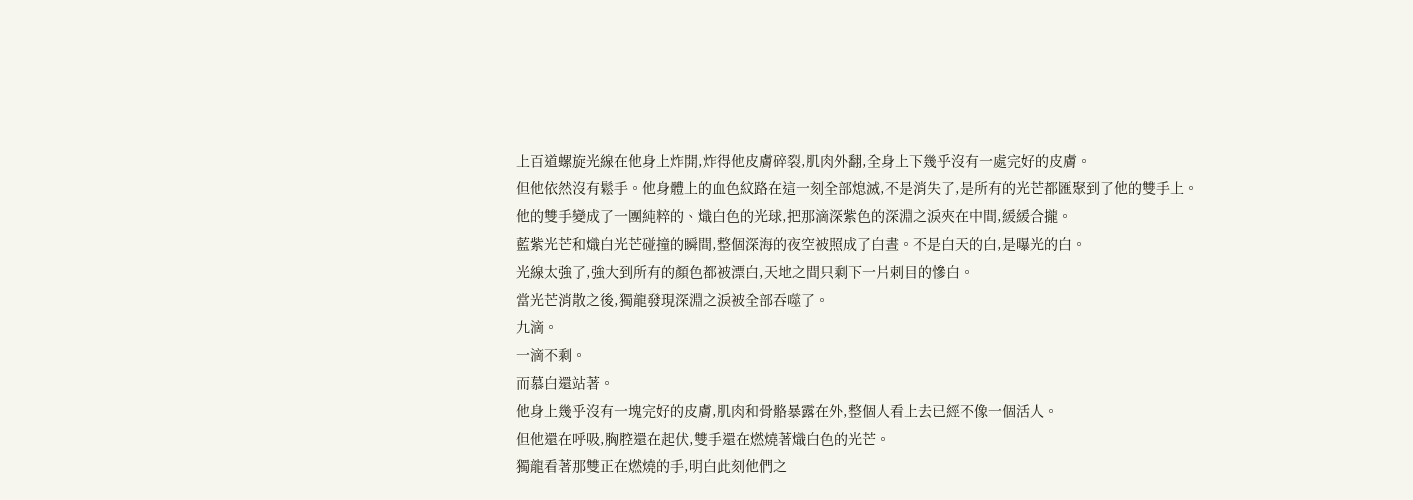上百道螺旋光線在他身上炸開,炸得他皮膚碎裂,肌肉外翻,全身上下幾乎沒有一處完好的皮膚。
但他依然沒有鬆手。他身體上的血色紋路在這一刻全部熄滅,不是消失了,是所有的光芒都匯聚到了他的雙手上。
他的雙手變成了一團純粹的、熾白色的光球,把那滴深紫色的深淵之淚夾在中間,緩緩合攏。
藍紫光芒和熾白光芒碰撞的瞬間,整個深海的夜空被照成了白晝。不是白天的白,是曝光的白。
光線太強了,強大到所有的顏色都被漂白,天地之間只剩下一片刺目的慘白。
當光芒消散之後,獨龍發現深淵之淚被全部吞噬了。
九滴。
一滴不剩。
而慕白還站著。
他身上幾乎沒有一塊完好的皮膚,肌肉和骨骼暴露在外,整個人看上去已經不像一個活人。
但他還在呼吸,胸腔還在起伏,雙手還在燃燒著熾白色的光芒。
獨龍看著那雙正在燃燒的手,明白此刻他們之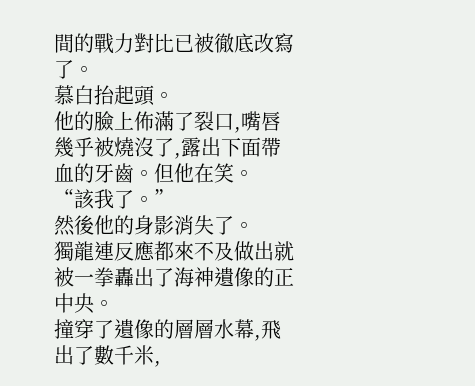間的戰力對比已被徹底改寫了。
慕白抬起頭。
他的臉上佈滿了裂口,嘴唇幾乎被燒沒了,露出下面帶血的牙齒。但他在笑。
“該我了。”
然後他的身影消失了。
獨龍連反應都來不及做出就被一拳轟出了海神遺像的正中央。
撞穿了遺像的層層水幕,飛出了數千米,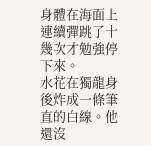身體在海面上連續彈跳了十幾次才勉強停下來。
水花在獨龍身後炸成一條筆直的白線。他還沒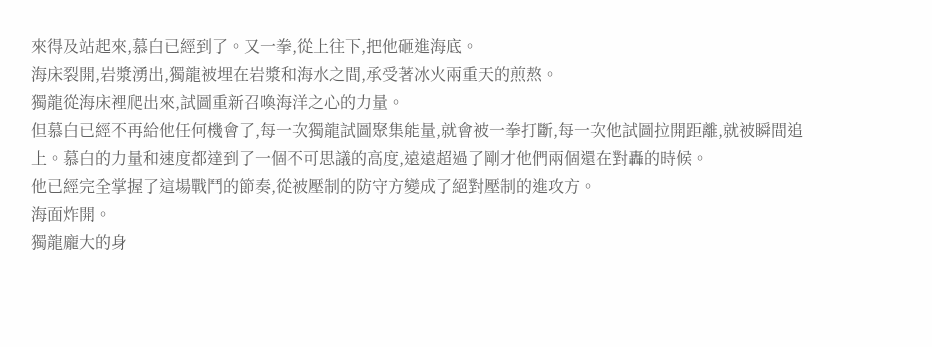來得及站起來,慕白已經到了。又一拳,從上往下,把他砸進海底。
海床裂開,岩漿湧出,獨龍被埋在岩漿和海水之間,承受著冰火兩重天的煎熬。
獨龍從海床裡爬出來,試圖重新召喚海洋之心的力量。
但慕白已經不再給他任何機會了,每一次獨龍試圖聚集能量,就會被一拳打斷,每一次他試圖拉開距離,就被瞬間追上。慕白的力量和速度都達到了一個不可思議的高度,遠遠超過了剛才他們兩個還在對轟的時候。
他已經完全掌握了這場戰鬥的節奏,從被壓制的防守方變成了絕對壓制的進攻方。
海面炸開。
獨龍龐大的身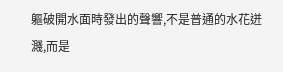軀破開水面時發出的聲響,不是普通的水花迸濺,而是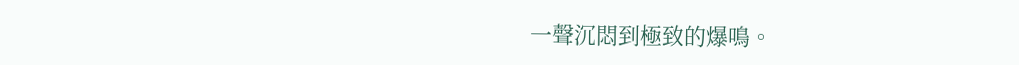一聲沉悶到極致的爆鳴。